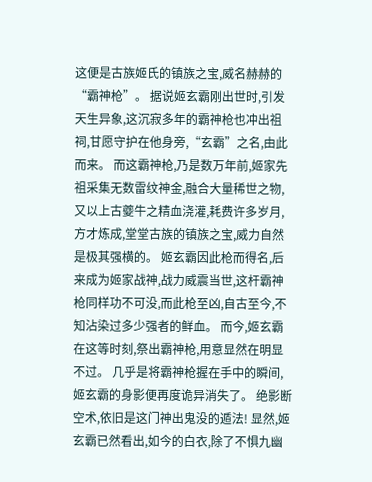这便是古族姬氏的镇族之宝,威名赫赫的“霸神枪”。 据说姬玄霸刚出世时,引发天生异象,这沉寂多年的霸神枪也冲出祖祠,甘愿守护在他身旁,“玄霸”之名,由此而来。 而这霸神枪,乃是数万年前,姬家先祖采集无数雷纹神金,融合大量稀世之物,又以上古夔牛之精血浇灌,耗费许多岁月,方才炼成,堂堂古族的镇族之宝,威力自然是极其强横的。 姬玄霸因此枪而得名,后来成为姬家战神,战力威震当世,这杆霸神枪同样功不可没,而此枪至凶,自古至今,不知沾染过多少强者的鲜血。 而今,姬玄霸在这等时刻,祭出霸神枪,用意显然在明显不过。 几乎是将霸神枪握在手中的瞬间,姬玄霸的身影便再度诡异消失了。 绝影断空术,依旧是这门神出鬼没的遁法! 显然,姬玄霸已然看出,如今的白衣,除了不惧九幽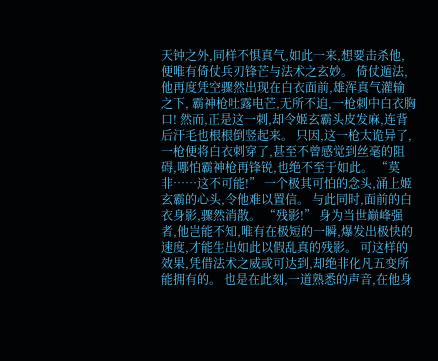天钟之外,同样不惧真气,如此一来,想要击杀他,便唯有倚仗兵刃锋芒与法术之玄妙。 倚仗遁法,他再度凭空骤然出现在白衣面前,雄浑真气灌输之下, 霸神枪吐露电芒,无所不迫,一枪刺中白衣胸口! 然而,正是这一刺,却令姬玄霸头皮发麻,连背后汗毛也根根倒竖起来。 只因,这一枪太诡异了,一枪便将白衣刺穿了,甚至不曾感觉到丝毫的阻碍,哪怕霸神枪再锋锐,也绝不至于如此。 “莫非……这不可能!” 一个极其可怕的念头,涌上姬玄霸的心头,令他难以置信。 与此同时,面前的白衣身影,骤然消散。 “残影!” 身为当世巅峰强者,他岂能不知,唯有在极短的一瞬,爆发出极快的速度,才能生出如此以假乱真的残影。 可这样的效果,凭借法术之威或可达到,却绝非化凡五变所能拥有的。 也是在此刻,一道熟悉的声音,在他身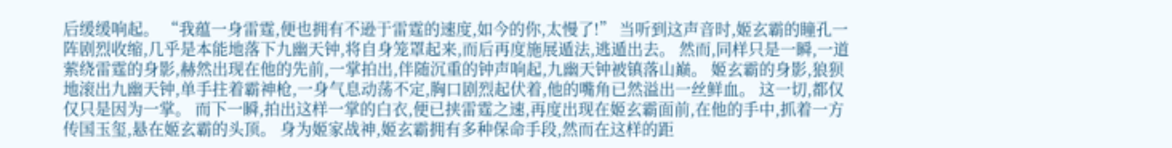后缓缓响起。 “我蕴一身雷霆,便也拥有不逊于雷霆的速度,如今的你,太慢了!” 当听到这声音时,姬玄霸的瞳孔一阵剧烈收缩,几乎是本能地落下九幽天钟,将自身笼罩起来,而后再度施展遁法,逃遁出去。 然而,同样只是一瞬,一道萦绕雷霆的身影,赫然出现在他的先前,一掌拍出,伴随沉重的钟声响起,九幽天钟被镇落山巅。 姬玄霸的身影,狼狈地滚出九幽天钟,单手拄着霸神枪,一身气息动荡不定,胸口剧烈起伏着,他的嘴角已然溢出一丝鲜血。 这一切,都仅仅只是因为一掌。 而下一瞬,拍出这样一掌的白衣,便已挟雷霆之速,再度出现在姬玄霸面前,在他的手中,抓着一方传国玉玺,悬在姬玄霸的头顶。 身为姬家战神,姬玄霸拥有多种保命手段,然而在这样的距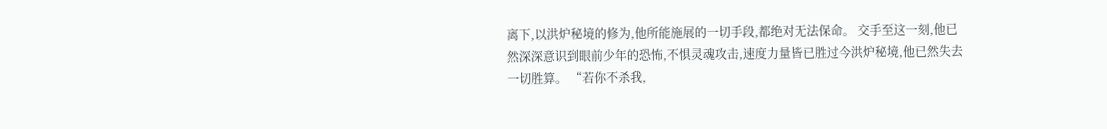离下,以洪炉秘境的修为,他所能施展的一切手段,都绝对无法保命。 交手至这一刻,他已然深深意识到眼前少年的恐怖,不惧灵魂攻击,速度力量皆已胜过今洪炉秘境,他已然失去一切胜算。 “若你不杀我,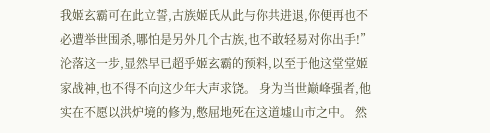我姬玄霸可在此立誓,古族姬氏从此与你共进退,你便再也不必遭举世围杀,哪怕是另外几个古族,也不敢轻易对你出手!” 沦落这一步,显然早已超乎姬玄霸的预料,以至于他这堂堂姬家战神,也不得不向这少年大声求饶。 身为当世巅峰强者,他实在不愿以洪炉境的修为,憋屈地死在这道墟山市之中。 然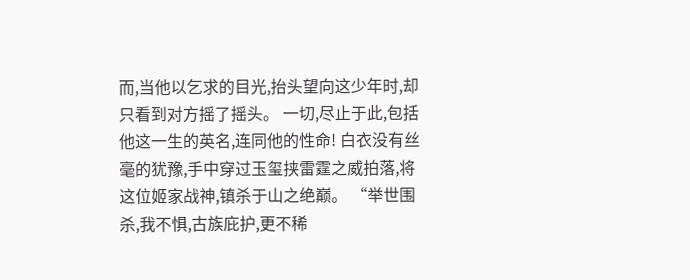而,当他以乞求的目光,抬头望向这少年时,却只看到对方摇了摇头。 一切,尽止于此,包括他这一生的英名,连同他的性命! 白衣没有丝毫的犹豫,手中穿过玉玺挟雷霆之威拍落,将这位姬家战神,镇杀于山之绝巅。 “举世围杀,我不惧,古族庇护,更不稀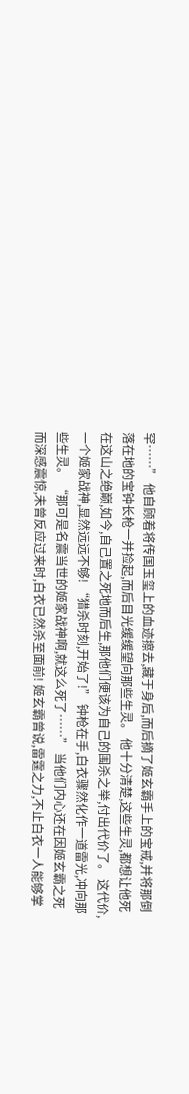罕……” 他自顾着将传国玉玺上的血迹擦去,藏于身后,而后摘了姬玄霸手上的宝戒,并将那倒落在地的宝钟长枪一并捡起,而后目光缓缓望向那些生灵。 他十分清楚,这些生灵,都想让他死在这山之绝巅,如今,自己置之死地而后生,那他们便该为自己的围杀之举,付出代价了。 这代价,一个姬家战神,显然远远不够! “猎杀时刻,开始了!” 钟枪在手,白衣骤然化作一道雷光,冲向那些生灵。 “那可是名震当世的姬家战神啊,就这么死了……” 当他们内心还在因姬玄霸之死而深感震惊,未曾反应过来时,白衣已然杀至面前! 姬玄霸曾说,雷霆之力,不止白衣一人能够掌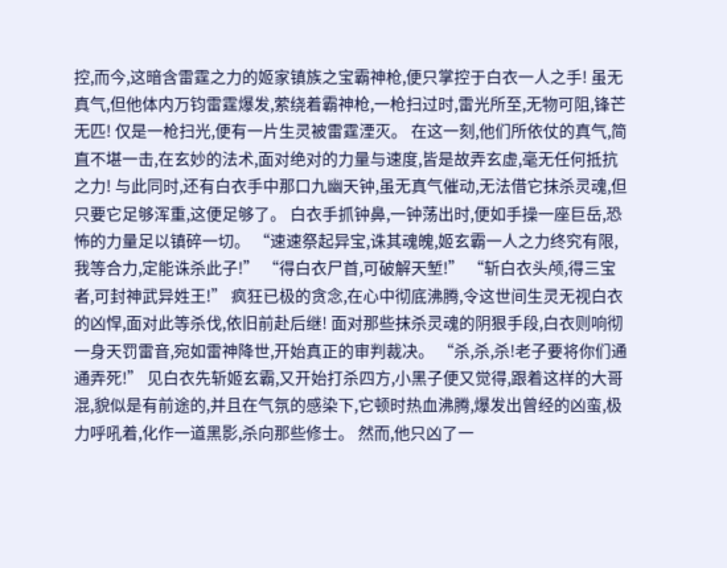控,而今,这暗含雷霆之力的姬家镇族之宝霸神枪,便只掌控于白衣一人之手! 虽无真气,但他体内万钧雷霆爆发,萦绕着霸神枪,一枪扫过时,雷光所至,无物可阻,锋芒无匹! 仅是一枪扫光,便有一片生灵被雷霆湮灭。 在这一刻,他们所依仗的真气,简直不堪一击,在玄妙的法术,面对绝对的力量与速度,皆是故弄玄虚,毫无任何抵抗之力! 与此同时,还有白衣手中那口九幽天钟,虽无真气催动,无法借它抹杀灵魂,但只要它足够浑重,这便足够了。 白衣手抓钟鼻,一钟荡出时,便如手操一座巨岳,恐怖的力量足以镇碎一切。 “速速祭起异宝,诛其魂魄,姬玄霸一人之力终究有限,我等合力,定能诛杀此子!” “得白衣尸首,可破解天堑!” “斩白衣头颅,得三宝者,可封神武异姓王!” 疯狂已极的贪念,在心中彻底沸腾,令这世间生灵无视白衣的凶悍,面对此等杀伐,依旧前赴后继! 面对那些抹杀灵魂的阴狠手段,白衣则响彻一身天罚雷音,宛如雷神降世,开始真正的审判裁决。 “杀,杀,杀!老子要将你们通通弄死!” 见白衣先斩姬玄霸,又开始打杀四方,小黑子便又觉得,跟着这样的大哥混,貌似是有前途的,并且在气氛的感染下,它顿时热血沸腾,爆发出曾经的凶蛮,极力呼吼着,化作一道黑影,杀向那些修士。 然而,他只凶了一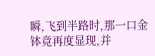瞬,飞到半路时,那一口金钵竟再度显现,并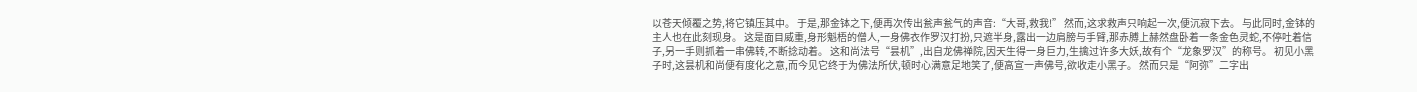以苍天倾覆之势,将它镇压其中。 于是,那金钵之下,便再次传出瓮声瓮气的声音:“大哥,救我!” 然而,这求救声只响起一次,便沉寂下去。 与此同时,金钵的主人也在此刻现身。 这是面目威重,身形魁梧的僧人,一身佛衣作罗汉打扮,只遮半身,露出一边肩膀与手臂,那赤膊上赫然盘卧着一条金色灵蛇,不停吐着信子,另一手则抓着一串佛转,不断捻动着。 这和尚法号“昙机”,出自龙佛禅院,因天生得一身巨力,生擒过许多大妖,故有个“龙象罗汉”的称号。 初见小黑子时,这昙机和尚便有度化之意,而今见它终于为佛法所伏,顿时心满意足地笑了,便高宣一声佛号,欲收走小黑子。 然而只是“阿弥”二字出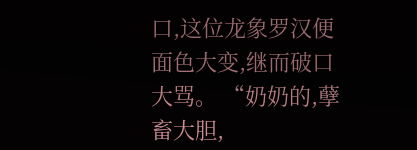口,这位龙象罗汉便面色大变,继而破口大骂。 “奶奶的,孽畜大胆,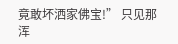竟敢坏洒家佛宝!” 只见那浑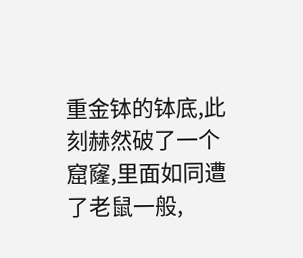重金钵的钵底,此刻赫然破了一个窟窿,里面如同遭了老鼠一般,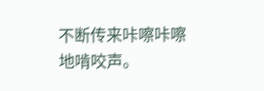不断传来咔嚓咔嚓地啃咬声。